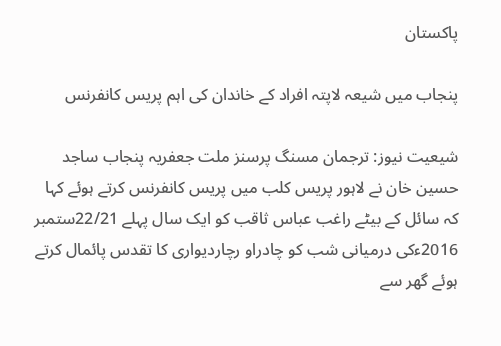پاکستان

پنجاب میں شیعہ لاپتہ افراد کے خاندان کی اہم پریس کانفرنس

شیعیت نیوز: ترجمان مسنگ پرسنز ملت جعفریہ پنجاب ساجد حسین خان نے لاہور پریس کلب میں پریس کانفرنس کرتے ہوئے کہا کہ سائل کے بیٹے راغب عباس ثاقب کو ایک سال پہلے 22/21ستمبر 2016ءکی درمیانی شب کو چادراو رچاردیواری کا تقدس پائمال کرتے ہوئے گھر سے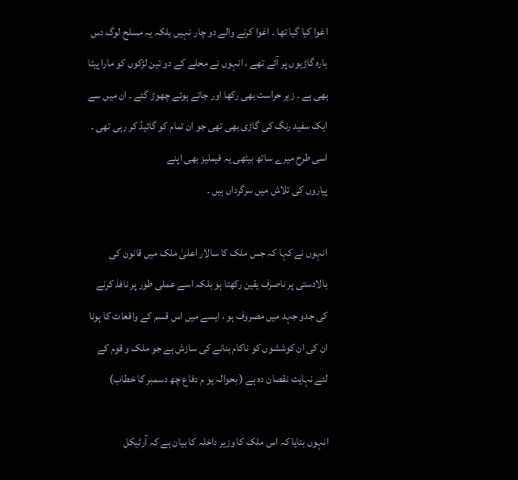اغوا کیا گیا تھا ۔ اغوا کرنے والے دو چار نہیں بلکہ یہ مسلح لوگ دس بارہ گاڑیوں پر آئے تھے ، انہوں نے محلے کے دو تین لڑکوں کو مارا پیٹا بھی ہے ۔ زیر حراست بھی رکھا اور جاتے ہوئے چھوڑ گئے ۔ ان میں سے ایک سفید رنگ کی گاڑی بھی تھی جو ان تمام کو گائیڈ کر رہی تھی ۔ اسی طرح میرے ساتھ بیٹھی یہ فیملیز بھی اپنے
پیاروں کی تلاش میں سرگرداں ہیں ۔

انہوں نے کہا کہ جس ملک کا سالار اعلیٰ ملک میں قانون کی بالادستی پر ناصرف یقین رکھتا ہو بلکہ اسے عملی طور پر نافذ کرنے کی جدو جہد میں مصروف ہو ، ایسے میں اس قسم کے واقعات کا ہونا ان کی ان کوششوں کو ناکام بنانے کی سازش ہے جو ملک و قوم کے لئے نہایت نقصان دہ ہے ( بحوالہ یو م دفاع چھ دسمبر کا خطاب)

انہوں بتایا کہ اس ملک کا وزیر داخلہ کا بیان ہے کہ آرٹیکل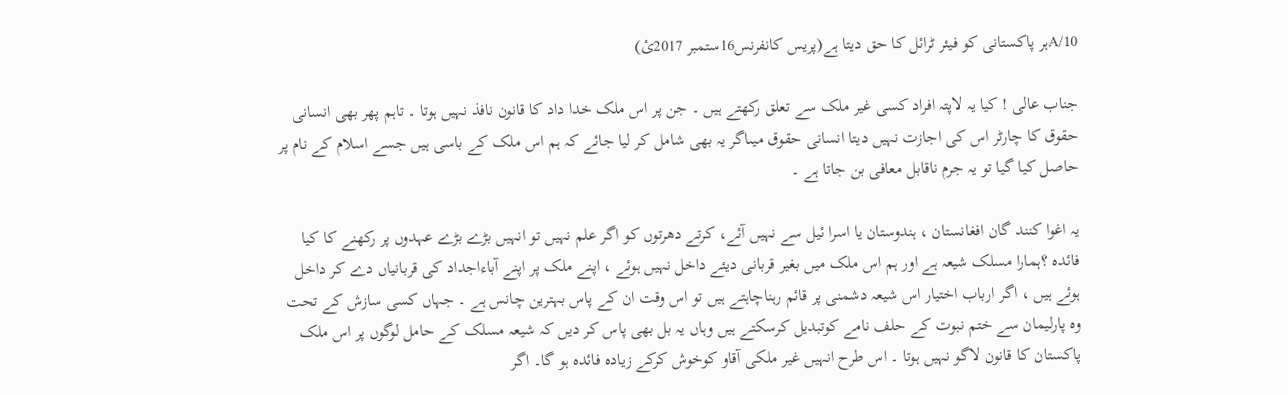10/Aہر پاکستانی کو فیئر ٹرائل کا حق دیتا ہے(پریس کانفرنس16ستمبر 2017ئ)

جناب عالی ! کیا یہ لاپتہ افراد کسی غیر ملک سے تعلق رکھتے ہیں ۔ جن پر اس ملک خدا داد کا قانون نافذ نہیں ہوتا ۔ تاہم پھر بھی انسانی حقوق کا چارٹر اس کی اجازت نہیں دیتا انسانی حقوق میںاگر یہ بھی شامل کر لیا جائے کہ ہم اس ملک کے باسی ہیں جسے اسلام کے نام پر حاصل کیا گیا تو یہ جرم ناقابل معافی بن جاتا ہے ۔

یہ اغوا کنند گان افغانستان ، ہندوستان یا اسرا ئیل سے نہیں آئے، کرتے دھرتوں کو اگر علم نہیں تو انہیں بڑے بڑے عہدوں پر رکھنے کا کیا فائدہ ؟ہمارا مسلک شیعہ ہے اور ہم اس ملک میں بغیر قربانی دیئے داخل نہیں ہوئے ، اپنے ملک پر اپنے آباءاجداد کی قربانیاں دے کر داخل ہوئے ہیں ، اگر ارباب اختیار اس شیعہ دشمنی پر قائم رہناچاہتے ہیں تو اس وقت ان کے پاس بہترین چانس ہے ۔ جہاں کسی سازش کے تحت وہ پارلیمان سے ختم نبوت کے حلف نامے کوتبدیل کرسکتے ہیں وہاں یہ بل بھی پاس کر دیں کہ شیعہ مسلک کے حامل لوگوں پر اس ملک پاکستان کا قانون لاگو نہیں ہوتا ۔ اس طرح انہیں غیر ملکی آقاو کوخوش کرکے زیادہ فائدہ ہو گا۔ اگر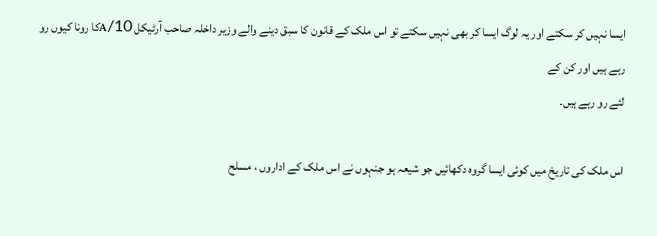ایسا نہیں کر سکتے اور یہ لوگ ایسا کر بھی نہیں سکتے تو اس ملک کے قانون کا سبق دینے والے وزیر داخلہ صاحب آرٹیکل 10/Aکا رونا کیوں رو رہے ہیں اور کن کے
لئے رو رہے ہیں۔

اس ملک کی تاریخ میں کوئی ایسا گروہ دکھائیں جو شیعہ ہو جنہوں نے اس ملک کے اداروں ، مسلح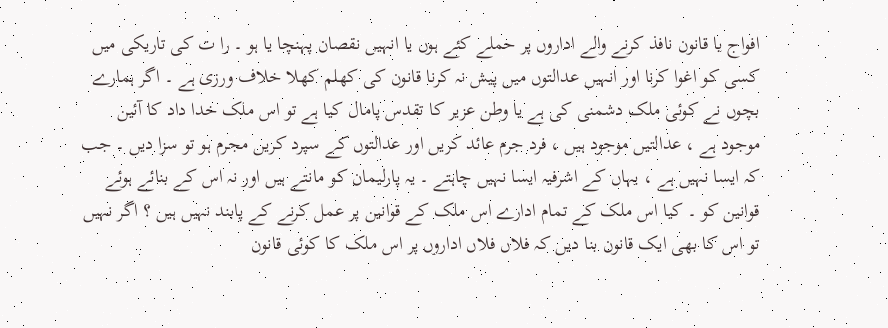افواج یا قانون نافذ کرنے والے اداروں پر حملے کئے ہوں یا انہیں نقصان پہنچا یا ہو ۔ را ت کی تاریکی میں کسی کو اغوا کرنا اور انہیں عدالتوں میں پیش نہ کرنا قانون کی کھلم کھلا خلاف ورزی ہے ۔ اگر ہمارے بچوں نے کوئی ملک دشمنی کی ہے یا وطن عزیر کا تقدس پامال کیا ہے تو اس ملک خدا داد کا آئین موجود ہے ، عدالتیں موجود ہیں ، فرد جرم عائد کریں اور عدالتوں کے سپرد کریں مجرم ہو تو سزا دیں ۔ جب کہ ایسا نہیں ہے ، یہاں کے اشرفیہ ایسا نہیں چاہتے ۔ یہ پارلیمان کو مانتے ہیں اور نہ اس کے بنائے ہوئے قوانین کو ۔ کیا اس ملک کے تمام ادارے اس ملک کے قوانین پر عمل کرنے کے پابند نہیں ہیں ؟ اگر نہیں تو اس کا بھی ایک قانون بنا دیں کہ فلاں فلاں اداروں پر اس ملک کا کوئی قانون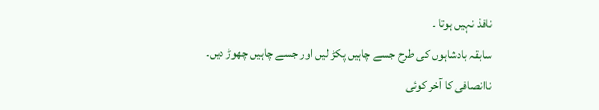نافذ نہیں ہوتا ۔
سابقہ بادشاہوں کی طرح جسے چاہیں پکڑ لیں اور جسے چاہیں چھوڑ دیں۔
ناانصافی کا آخر کوئی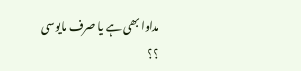مداوا بھی ہے یا صرف مایوسی ؟؟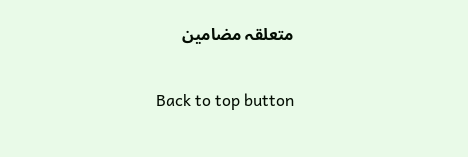متعلقہ مضامین

Back to top button